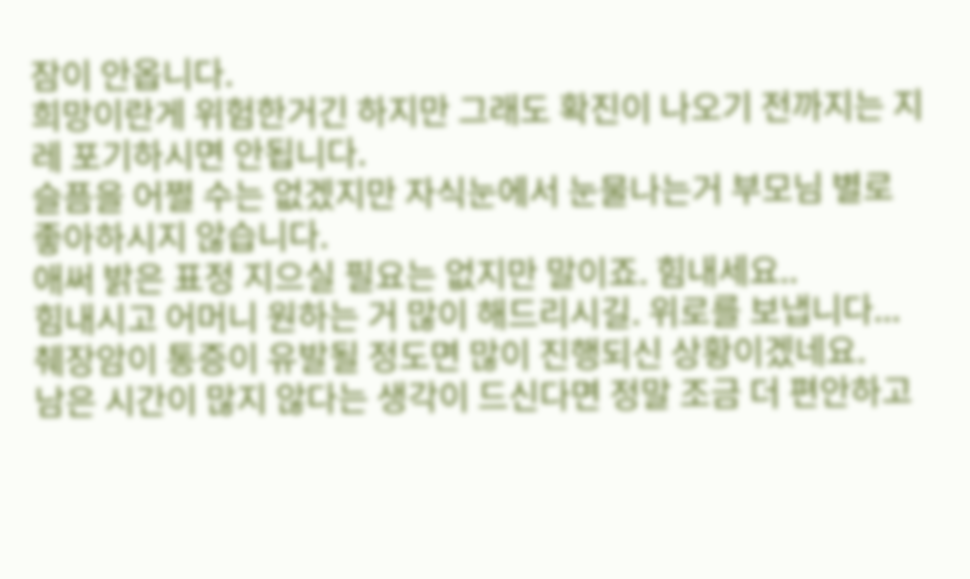잠이 안옵니다.
희망이란게 위험한거긴 하지만 그래도 확진이 나오기 전까지는 지레 포기하시면 안됩니다.
슬픔을 어쩔 수는 없겠지만 자식눈에서 눈물나는거 부모님 별로 좋아하시지 않습니다.
애써 밝은 표정 지으실 필요는 없지만 말이죠. 힘내세요..
힘내시고 어머니 원하는 거 많이 해드리시길. 위로를 보냅니다...
췌장암이 통증이 유발될 정도면 많이 진행되신 상황이겠네요.
남은 시간이 많지 않다는 생각이 드신다면 정말 조금 더 편안하고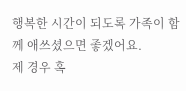행복한 시간이 되도록 가족이 함께 애쓰셨으면 좋겠어요.
제 경우 혹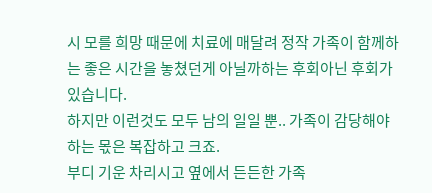시 모를 희망 때문에 치료에 매달려 정작 가족이 함께하는 좋은 시간을 놓쳤던게 아닐까하는 후회아닌 후회가 있습니다.
하지만 이런것도 모두 남의 일일 뿐.. 가족이 감당해야 하는 몫은 복잡하고 크죠.
부디 기운 차리시고 옆에서 든든한 가족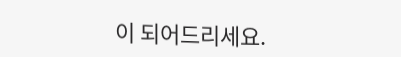이 되어드리세요.